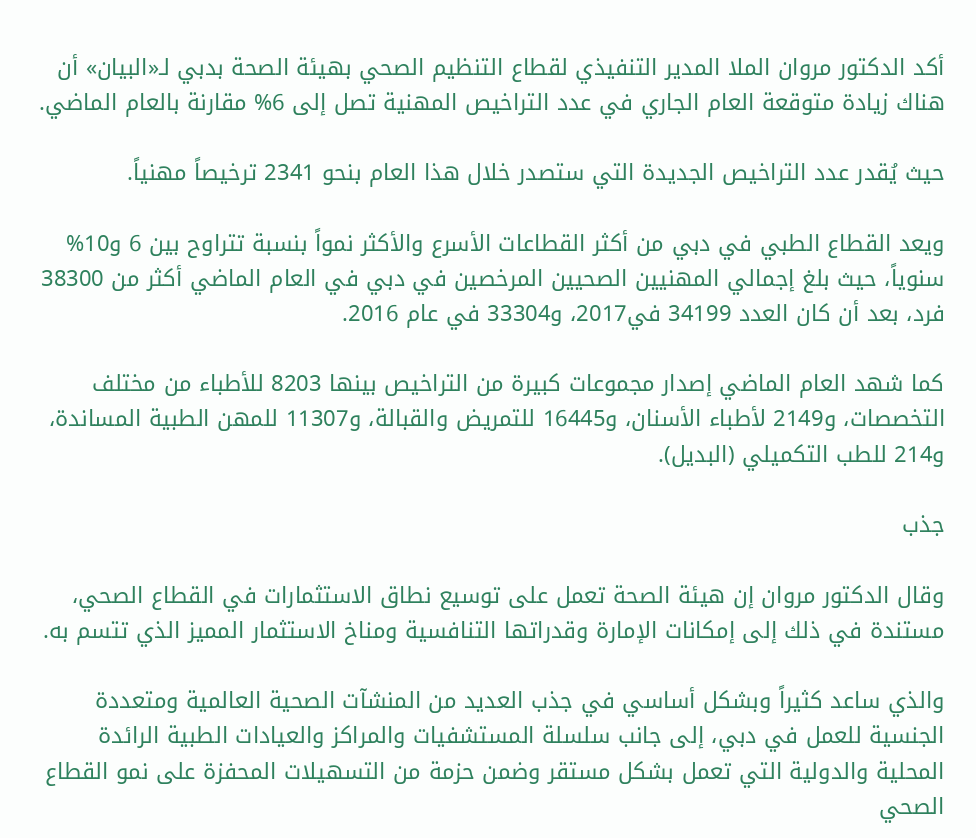أكد الدكتور مروان الملا المدير التنفيذي لقطاع التنظيم الصحي بهيئة الصحة بدبي لـ«البيان» أن هناك زيادة متوقعة العام الجاري في عدد التراخيص المهنية تصل إلى 6% مقارنة بالعام الماضي.

حيث يُقدر عدد التراخيص الجديدة التي ستصدر خلال هذا العام بنحو 2341 ترخيصاً مهنياً.

ويعد القطاع الطبي في دبي من أكثر القطاعات الأسرع والأكثر نمواً بنسبة تتراوح بين 6 و10% سنوياً، حيث بلغ إجمالي المهنيين الصحيين المرخصين في دبي في العام الماضي أكثر من 38300 فرد، بعد أن كان العدد 34199 في2017، و33304 في عام 2016.

كما شهد العام الماضي إصدار مجموعات كبيرة من التراخيص بينها 8203 للأطباء من مختلف التخصصات، و2149 لأطباء الأسنان، و16445 للتمريض والقبالة، و11307 للمهن الطبية المساندة، و214 للطب التكميلي (البديل).

جذب

وقال الدكتور مروان إن هيئة الصحة تعمل على توسيع نطاق الاستثمارات في القطاع الصحي، مستندة في ذلك إلى إمكانات الإمارة وقدراتها التنافسية ومناخ الاستثمار المميز الذي تتسم به.

والذي ساعد كثيراً وبشكل أساسي في جذب العديد من المنشآت الصحية العالمية ومتعددة الجنسية للعمل في دبي، إلى جانب سلسلة المستشفيات والمراكز والعيادات الطبية الرائدة المحلية والدولية التي تعمل بشكل مستقر وضمن حزمة من التسهيلات المحفزة على نمو القطاع الصحي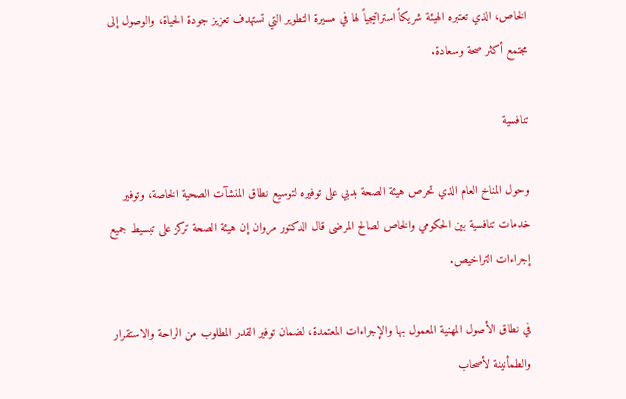الخاص، الذي تعتبره الهيئة شريكاً استراتيجياً لها في مسيرة التطوير التي تستهدف تعزيز جودة الحياة، والوصول إلى مجتمع أكثر صحة وسعادة.

تنافسية

وحول المناخ العام الذي تحرص هيئة الصحة بدبي على توفيره لتوسيع نطاق المنشآت الصحية الخاصة، وتوفير خدمات تنافسية بين الحكومي والخاص لصالح المرضى قال الدكتور مروان إن هيئة الصحة تركز على تبسيط جميع إجراءات التراخيص.

في نطاق الأصول المهنية المعمول بها والإجراءات المعتمدة، لضمان توفير القدر المطلوب من الراحة والاستقرار والطمأنينة لأصحاب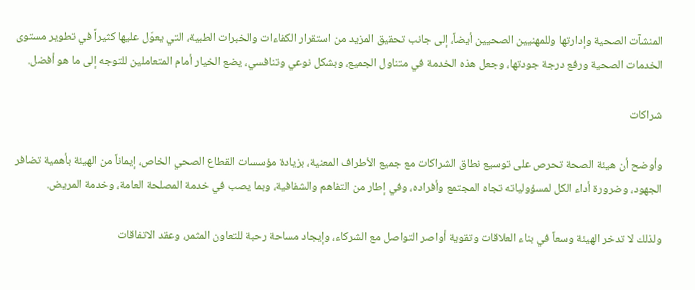المنشآت الصحية وإدارتها وللمهنيين الصحيين أيضاً، إلى جانب تحقيق المزيد من استقرار الكفاءات والخبرات الطبية، التي يعوّل عليها كثيراً في تطوير مستوى الخدمات الصحية ورفع درجة جودتها، وجعل هذه الخدمة في متناول الجميع، وبشكل نوعي وتنافسي، يضع الخيار أمام المتعاملين للتوجه إلى ما هو أفضل.

شراكات

وأوضح أن هيئة الصحة تحرص على توسيع نطاق الشراكات مع جميع الأطراف المعنية، بزيادة مؤسسات القطاع الصحي الخاص، إيماناً من الهيئة بأهمية تضافر الجهود، وضرورة أداء الكل لمسؤولياته تجاه المجتمع وأفراده، وفي إطار من التفاهم والشفافية، وبما يصب في خدمة المصلحة العامة، وخدمة المريض.

ولذلك لا تدخر الهيئة وسعاً في بناء العلاقات وتقوية أواصر التواصل مع الشركاء، وإيجاد مساحة رحبة للتعاون المثمر، وعقد الاتفاقات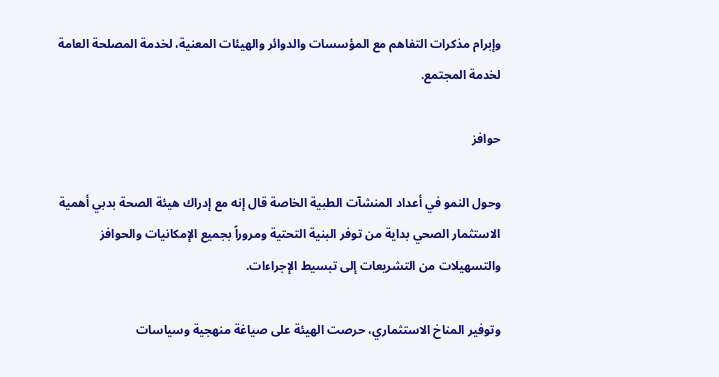وإبرام مذكرات التفاهم مع المؤسسات والدوائر والهيئات المعنية، لخدمة المصلحة العامة لخدمة المجتمع.

حوافز

وحول النمو في أعداد المنشآت الطبية الخاصة قال إنه مع إدراك هيئة الصحة بدبي أهمية الاستثمار الصحي بداية من توفر البنية التحتية ومروراً بجميع الإمكانيات والحوافز والتسهيلات من التشريعات إلى تبسيط الإجراءات.

وتوفير المناخ الاستثماري، حرصت الهيئة على صياغة منهجية وسياسات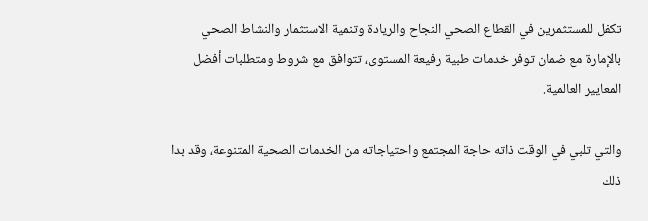تكفل للمستثمرين في القطاع الصحي النجاح والريادة وتنمية الاستثمار والنشاط الصحي بالإمارة مع ضمان توفر خدمات طبية رفيعة المستوى، تتوافق مع شروط ومتطلبات أفضل المعايير العالمية.

والتي تلبي في الوقت ذاته حاجة المجتمع واحتياجاته من الخدمات الصحية المتنوعة، وقد بدا ذلك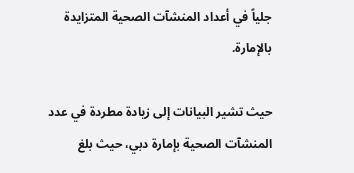جلياً في أعداد المنشآت الصحية المتزايدة بالإمارة.

حيث تشير البيانات إلى زيادة مطردة في عدد المنشآت الصحية بإمارة دبي، حيث بلغ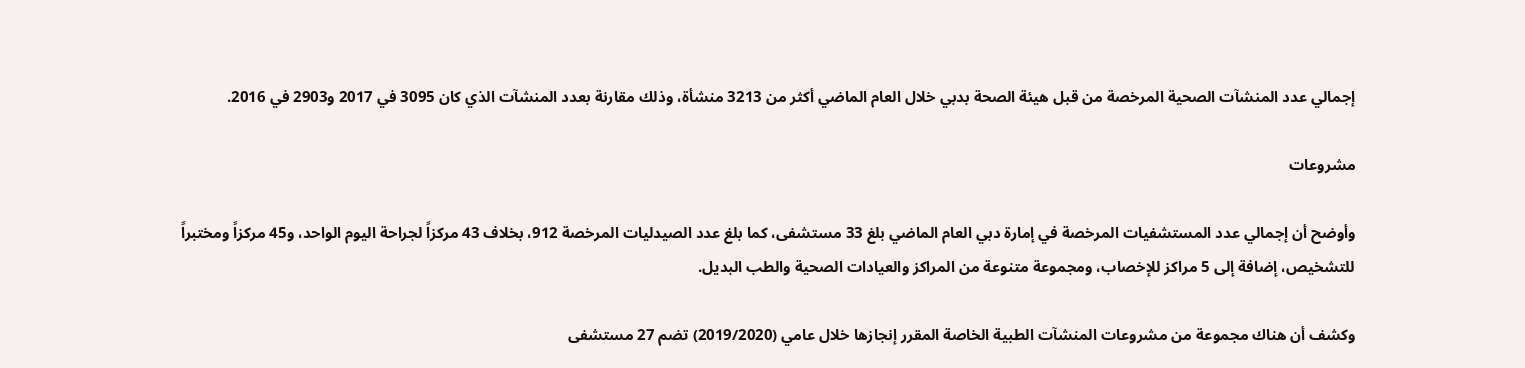إجمالي عدد المنشآت الصحية المرخصة من قبل هيئة الصحة بدبي خلال العام الماضي أكثر من 3213 منشأة، وذلك مقارنة بعدد المنشآت الذي كان 3095 في 2017 و2903 في 2016.

مشروعات

وأوضح أن إجمالي عدد المستشفيات المرخصة في إمارة دبي العام الماضي بلغ 33 مستشفى، كما بلغ عدد الصيدليات المرخصة 912، بخلاف 43 مركزاً لجراحة اليوم الواحد، و45 مركزاً ومختبراً للتشخيص، إضافة إلى 5 مراكز للإخصاب، ومجموعة متنوعة من المراكز والعيادات الصحية والطب البديل.

وكشف أن هناك مجموعة من مشروعات المنشآت الطبية الخاصة المقرر إنجازها خلال عامي (2019/2020) تضم 27 مستشفى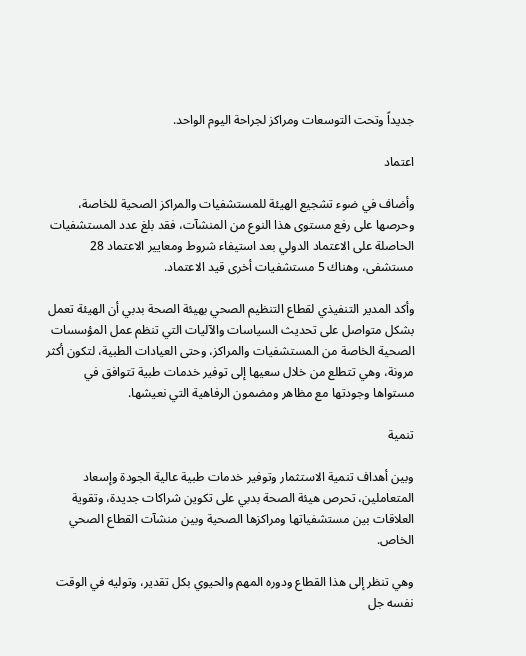جديداً وتحت التوسعات ومراكز لجراحة اليوم الواحد.

اعتماد

وأضاف في ضوء تشجيع الهيئة للمستشفيات والمراكز الصحية للخاصة، وحرصها على رفع مستوى هذا النوع من المنشآت، فقد بلغ عدد المستشفيات الحاصلة على الاعتماد الدولي بعد استيفاء شروط ومعايير الاعتماد 28 مستشفى، وهناك 5 مستشفيات أخرى قيد الاعتماد.

وأكد المدير التنفيذي لقطاع التنظيم الصحي بهيئة الصحة بدبي أن الهيئة تعمل بشكل متواصل على تحديث السياسات والآليات التي تنظم عمل المؤسسات الصحية الخاصة من المستشفيات والمراكز، وحتى العيادات الطبية، لتكون أكثر مرونة، وهي تتطلع من خلال سعيها إلى توفير خدمات طبية تتوافق في مستواها وجودتها مع مظاهر ومضمون الرفاهية التي نعيشها.

تنمية

وبين أهداف تنمية الاستثمار وتوفير خدمات طبية عالية الجودة وإسعاد المتعاملين، تحرص هيئة الصحة بدبي على تكوين شراكات جديدة، وتقوية العلاقات بين مستشفياتها ومراكزها الصحية وبين منشآت القطاع الصحي الخاص.

وهي تنظر إلى هذا القطاع ودوره المهم والحيوي بكل تقدير، وتوليه في الوقت نفسه جل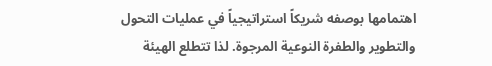اهتمامها بوصفه شريكاً استراتيجياً في عمليات التحول والتطوير والطفرة النوعية المرجوة. لذا تتطلع الهيئة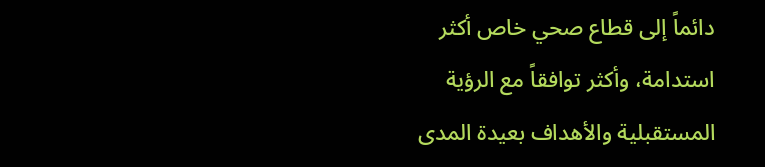دائماً إلى قطاع صحي خاص أكثر استدامة، وأكثر توافقاً مع الرؤية المستقبلية والأهداف بعيدة المدى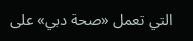التي تعمل «صحة دبي» على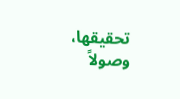تحقيقها، وصولاً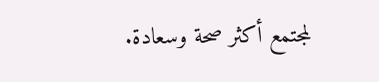لمجتمع أكثر صحة وسعادة.